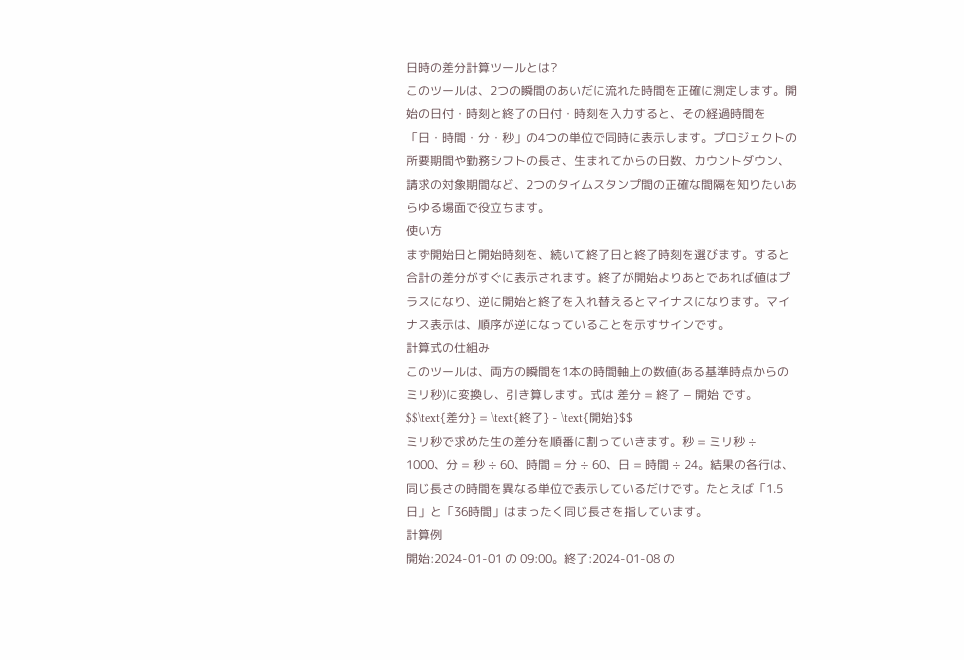日時の差分計算ツールとは?
このツールは、2つの瞬間のあいだに流れた時間を正確に測定します。開始の日付・時刻と終了の日付・時刻を入力すると、その経過時間を「日・時間・分・秒」の4つの単位で同時に表示します。プロジェクトの所要期間や勤務シフトの長さ、生まれてからの日数、カウントダウン、請求の対象期間など、2つのタイムスタンプ間の正確な間隔を知りたいあらゆる場面で役立ちます。
使い方
まず開始日と開始時刻を、続いて終了日と終了時刻を選びます。すると合計の差分がすぐに表示されます。終了が開始よりあとであれば値はプラスになり、逆に開始と終了を入れ替えるとマイナスになります。マイナス表示は、順序が逆になっていることを示すサインです。
計算式の仕組み
このツールは、両方の瞬間を1本の時間軸上の数値(ある基準時点からのミリ秒)に変換し、引き算します。式は 差分 = 終了 − 開始 です。
$$\text{差分} = \text{終了} - \text{開始}$$
ミリ秒で求めた生の差分を順番に割っていきます。秒 = ミリ秒 ÷ 1000、分 = 秒 ÷ 60、時間 = 分 ÷ 60、日 = 時間 ÷ 24。結果の各行は、同じ長さの時間を異なる単位で表示しているだけです。たとえば「1.5日」と「36時間」はまったく同じ長さを指しています。
計算例
開始:2024-01-01 の 09:00。終了:2024-01-08 の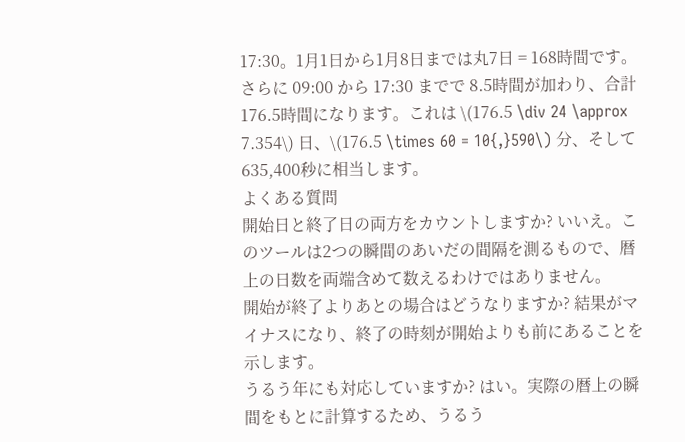17:30。1月1日から1月8日までは丸7日 = 168時間です。さらに 09:00 から 17:30 までで 8.5時間が加わり、合計 176.5時間になります。これは \(176.5 \div 24 \approx 7.354\) 日、\(176.5 \times 60 = 10{,}590\) 分、そして 635,400秒に相当します。
よくある質問
開始日と終了日の両方をカウントしますか? いいえ。このツールは2つの瞬間のあいだの間隔を測るもので、暦上の日数を両端含めて数えるわけではありません。
開始が終了よりあとの場合はどうなりますか? 結果がマイナスになり、終了の時刻が開始よりも前にあることを示します。
うるう年にも対応していますか? はい。実際の暦上の瞬間をもとに計算するため、うるう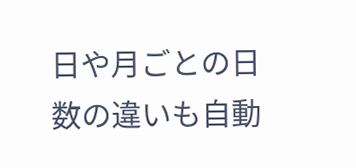日や月ごとの日数の違いも自動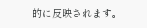的に反映されます。